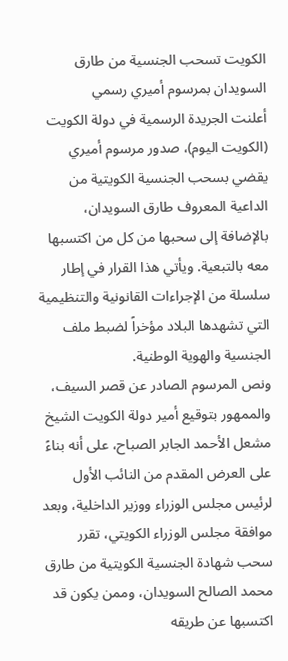الكويت تسحب الجنسية من طارق السويدان بمرسوم أميري رسمي
أعلنت الجريدة الرسمية في دولة الكويت (الكويت اليوم)، صدور مرسوم أميري يقضي بسحب الجنسية الكويتية من الداعية المعروف طارق السويدان، بالإضافة إلى سحبها من كل من اكتسبها معه بالتبعية. ويأتي هذا القرار في إطار سلسلة من الإجراءات القانونية والتنظيمية التي تشهدها البلاد مؤخراً لضبط ملف الجنسية والهوية الوطنية.
ونص المرسوم الصادر عن قصر السيف، والممهور بتوقيع أمير دولة الكويت الشيخ مشعل الأحمد الجابر الصباح، على أنه بناءً على العرض المقدم من النائب الأول لرئيس مجلس الوزراء ووزير الداخلية، وبعد موافقة مجلس الوزراء الكويتي، تقرر سحب شهادة الجنسية الكويتية من طارق محمد الصالح السويدان، وممن يكون قد اكتسبها عن طريقه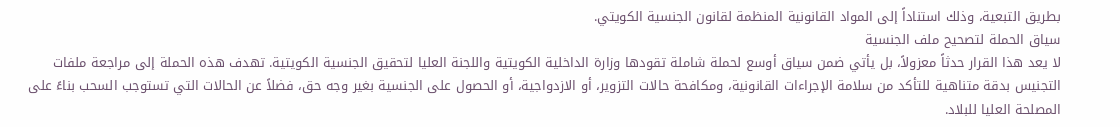بطريق التبعية، وذلك استناداً إلى المواد القانونية المنظمة لقانون الجنسية الكويتي.
سياق الحملة لتصحيح ملف الجنسية
لا يعد هذا القرار حدثاً معزولاً، بل يأتي ضمن سياق أوسع لحملة شاملة تقودها وزارة الداخلية الكويتية واللجنة العليا لتحقيق الجنسية الكويتية. تهدف هذه الحملة إلى مراجعة ملفات التجنيس بدقة متناهية للتأكد من سلامة الإجراءات القانونية، ومكافحة حالات التزوير، أو الازدواجية، أو الحصول على الجنسية بغير وجه حق، فضلاً عن الحالات التي تستوجب السحب بناءً على المصلحة العليا للبلاد.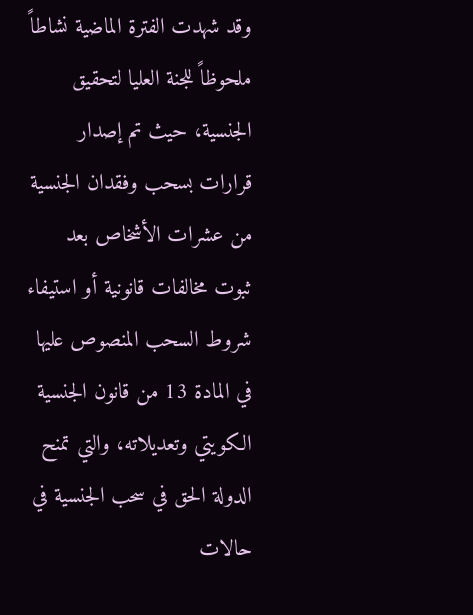وقد شهدت الفترة الماضية نشاطاً ملحوظاً للجنة العليا لتحقيق الجنسية، حيث تم إصدار قرارات بسحب وفقدان الجنسية من عشرات الأشخاص بعد ثبوت مخالفات قانونية أو استيفاء شروط السحب المنصوص عليها في المادة 13 من قانون الجنسية الكويتي وتعديلاته، والتي تمنح الدولة الحق في سحب الجنسية في حالات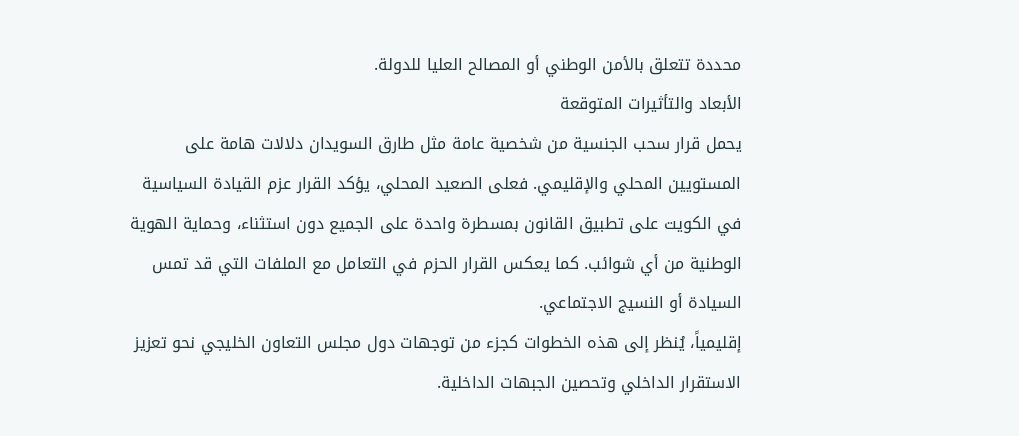محددة تتعلق بالأمن الوطني أو المصالح العليا للدولة.
الأبعاد والتأثيرات المتوقعة
يحمل قرار سحب الجنسية من شخصية عامة مثل طارق السويدان دلالات هامة على المستويين المحلي والإقليمي. فعلى الصعيد المحلي، يؤكد القرار عزم القيادة السياسية في الكويت على تطبيق القانون بمسطرة واحدة على الجميع دون استثناء، وحماية الهوية الوطنية من أي شوائب. كما يعكس القرار الحزم في التعامل مع الملفات التي قد تمس السيادة أو النسيج الاجتماعي.
إقليمياً، يُنظر إلى هذه الخطوات كجزء من توجهات دول مجلس التعاون الخليجي نحو تعزيز الاستقرار الداخلي وتحصين الجبهات الداخلية.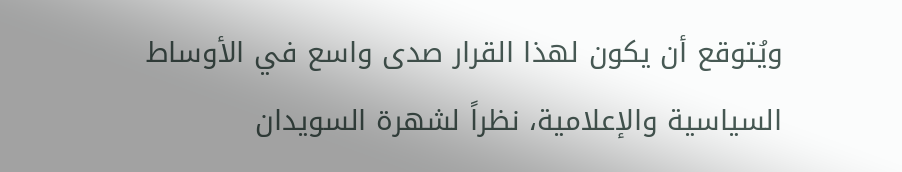ويُتوقع أن يكون لهذا القرار صدى واسع في الأوساط السياسية والإعلامية، نظراً لشهرة السويدان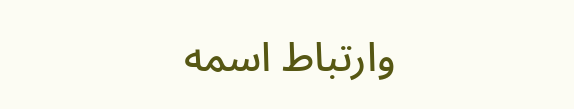وارتباط اسمه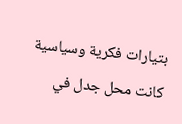بتيارات فكرية وسياسية كانت محل جدل في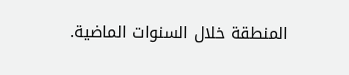المنطقة خلال السنوات الماضية.